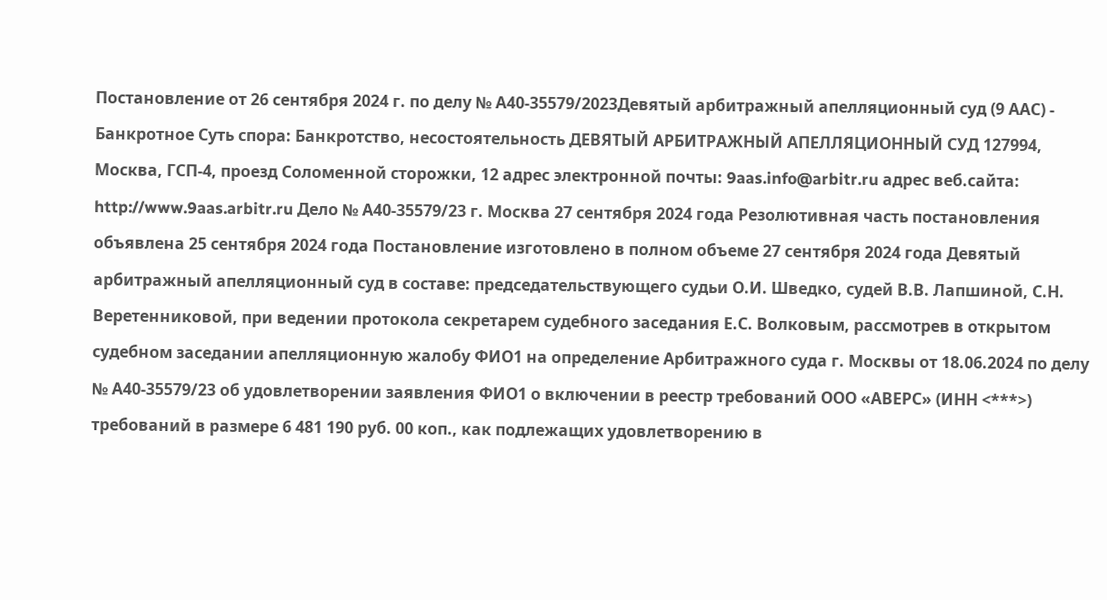Постановление от 26 сентября 2024 г. по делу № А40-35579/2023Девятый арбитражный апелляционный суд (9 ААС) - Банкротное Суть спора: Банкротство, несостоятельность ДЕВЯТЫЙ АРБИТРАЖНЫЙ АПЕЛЛЯЦИОННЫЙ СУД 127994, Москва, ГСП-4, проезд Соломенной cторожки, 12 адрес электронной почты: 9aas.info@arbitr.ru адрес веб.сайта: http://www.9aas.arbitr.ru Дело № А40-35579/23 г. Москва 27 сентября 2024 года Резолютивная часть постановления объявлена 25 сентября 2024 года Постановление изготовлено в полном объеме 27 сентября 2024 года Девятый арбитражный апелляционный суд в составе: председательствующего судьи О.И. Шведко, судей В.В. Лапшиной, С.Н. Веретенниковой, при ведении протокола секретарем судебного заседания Е.С. Волковым, рассмотрев в открытом судебном заседании апелляционную жалобу ФИО1 на определение Арбитражного суда г. Москвы от 18.06.2024 по делу № А40-35579/23 об удовлетворении заявления ФИО1 о включении в реестр требований ООО «АВЕРС» (ИНН <***>) требований в размере 6 481 190 руб. 00 коп., как подлежащих удовлетворению в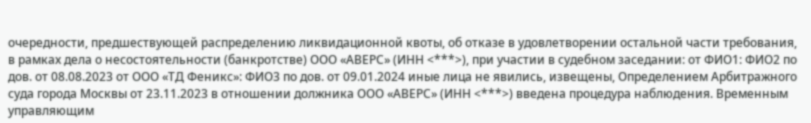очередности, предшествующей распределению ликвидационной квоты, об отказе в удовлетворении остальной части требования, в рамках дела о несостоятельности (банкротстве) ООО «АВЕРС» (ИНН <***>), при участии в судебном заседании: от ФИО1: ФИО2 по дов. от 08.08.2023 от ООО «ТД Феникс»: ФИО3 по дов. от 09.01.2024 иные лица не явились, извещены, Определением Арбитражного суда города Москвы от 23.11.2023 в отношении должника ООО «АВЕРС» (ИНН <***>) введена процедура наблюдения. Временным управляющим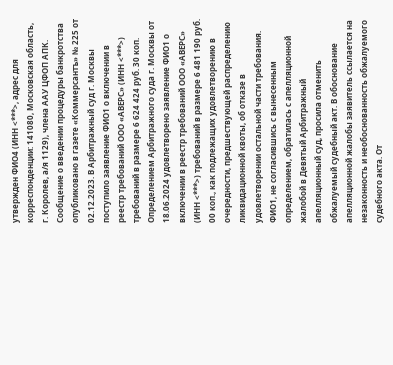утвержден ФИО4 (ИНН <***>, адрес для корреспонденции: 141080, Московская область, г. Королев, а/я 1129), члена ААУ ЦФОП АПК. Сообщение о введении процедуры банкротства опубликовано в газете «Коммерсантъ» № 225 от 02.12.2023. В Арбитражный суд г. Москвы поступило заявление ФИО1 о включении в реестр требований ООО «АВЕРС» (ИНН <***>) требований в размере 6 624 424 руб. 30 коп. Определением Арбитражного суда г. Москвы от 18.06.2024 удовлетворено заявление ФИО1 о включении в реестр требований ООО «АВЕРС» (ИНН <***>) требований в размере 6 481 190 руб. 00 коп., как подлежащих удовлетворению в очередности, предшествующей распределению ликвидационной квоты, об отказе в удовлетворении остальной части требования. ФИО1, не согласившись с вынесенным определением, обратилась с апелляционной жалобой в Девятый Арбитражный апелляционный суд, просила отменить обжалуемый судебный акт. В обоснование апелляционной жалобы заявитель ссылается на незаконность и необоснованность обжалуемого судебного акта. От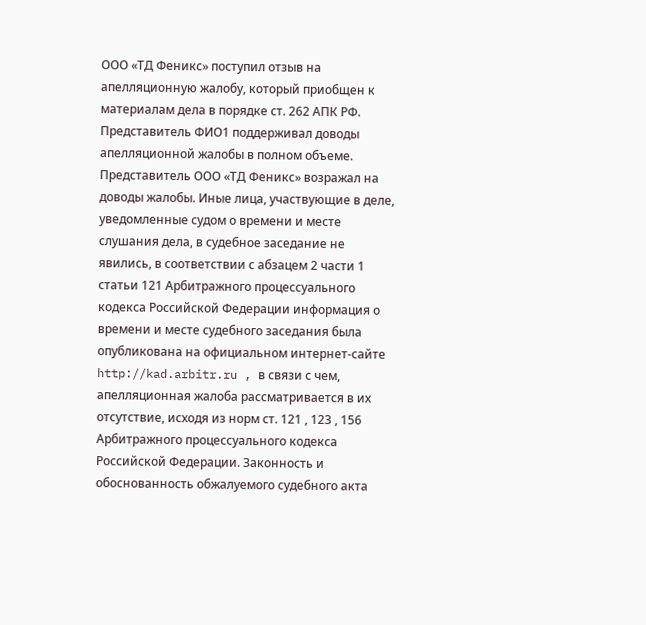ООО «ТД Феникс» поступил отзыв на апелляционную жалобу, который приобщен к материалам дела в порядке ст. 262 АПК РФ. Представитель ФИО1 поддерживал доводы апелляционной жалобы в полном объеме. Представитель ООО «ТД Феникс» возражал на доводы жалобы. Иные лица, участвующие в деле, уведомленные судом о времени и месте слушания дела, в судебное заседание не явились, в соответствии с абзацем 2 части 1 статьи 121 Арбитражного процессуального кодекса Российской Федерации информация о времени и месте судебного заседания была опубликована на официальном интернет-сайте http://kad.arbitr.ru , в связи с чем, апелляционная жалоба рассматривается в их отсутствие, исходя из норм ст. 121 , 123 , 156 Арбитражного процессуального кодекса Российской Федерации. Законность и обоснованность обжалуемого судебного акта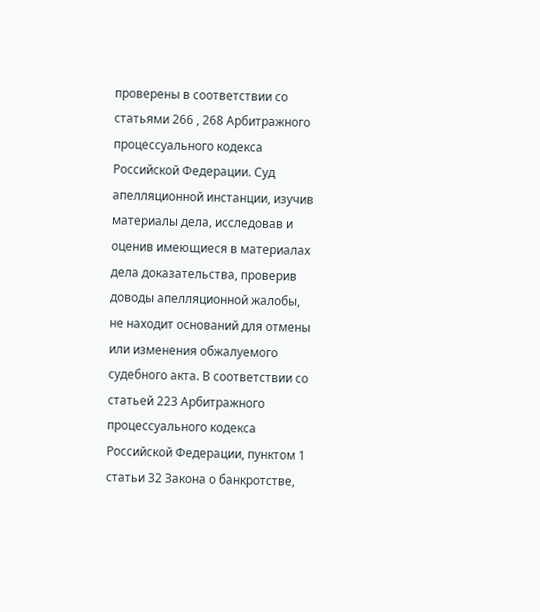проверены в соответствии со статьями 266 , 268 Арбитражного процессуального кодекса Российской Федерации. Суд апелляционной инстанции, изучив материалы дела, исследовав и оценив имеющиеся в материалах дела доказательства, проверив доводы апелляционной жалобы, не находит оснований для отмены или изменения обжалуемого судебного акта. В соответствии со статьей 223 Арбитражного процессуального кодекса Российской Федерации, пунктом 1 статьи 32 Закона о банкротстве,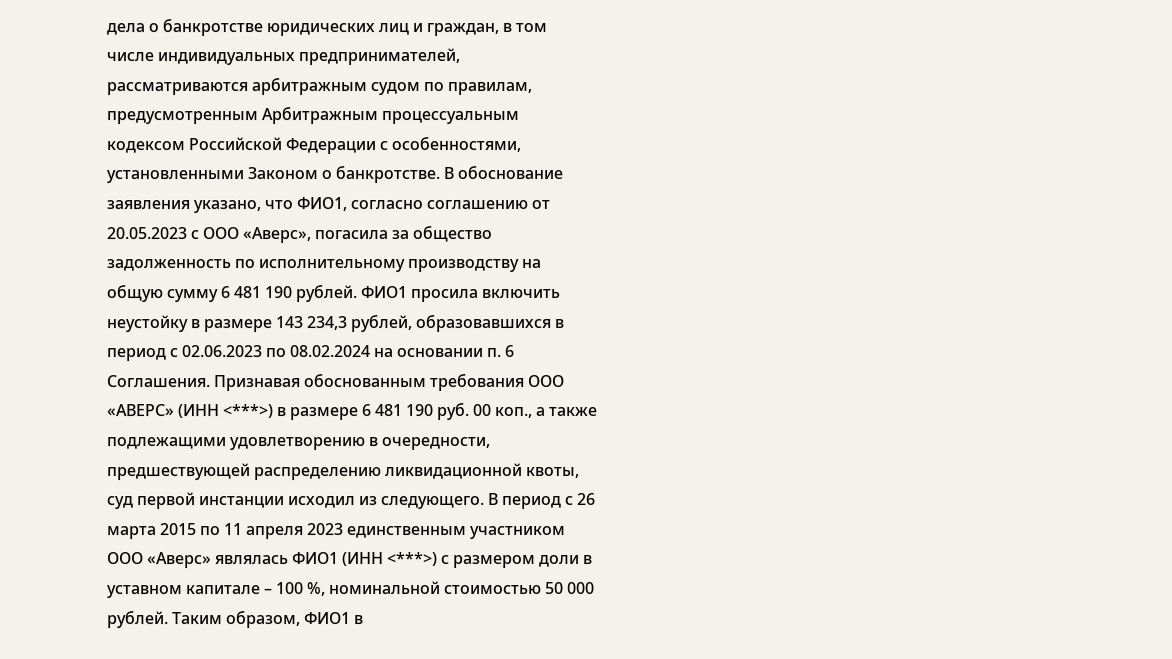дела о банкротстве юридических лиц и граждан, в том числе индивидуальных предпринимателей, рассматриваются арбитражным судом по правилам, предусмотренным Арбитражным процессуальным кодексом Российской Федерации с особенностями, установленными Законом о банкротстве. В обоснование заявления указано, что ФИО1, согласно соглашению от 20.05.2023 с ООО «Аверс», погасила за общество задолженность по исполнительному производству на общую сумму 6 481 190 рублей. ФИО1 просила включить неустойку в размере 143 234,3 рублей, образовавшихся в период с 02.06.2023 по 08.02.2024 на основании п. 6 Соглашения. Признавая обоснованным требования ООО «АВЕРС» (ИНН <***>) в размере 6 481 190 руб. 00 коп., а также подлежащими удовлетворению в очередности, предшествующей распределению ликвидационной квоты, суд первой инстанции исходил из следующего. В период с 26 марта 2015 по 11 апреля 2023 единственным участником ООО «Аверс» являлась ФИО1 (ИНН <***>) с размером доли в уставном капитале – 100 %, номинальной стоимостью 50 000 рублей. Таким образом, ФИО1 в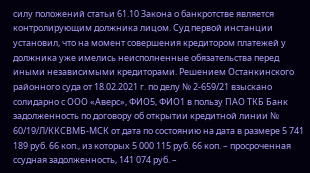силу положений статьи 61.10 Закона о банкротстве является контролирующим должника лицом. Суд первой инстанции установил, что на момент совершения кредитором платежей у должника уже имелись неисполненные обязательства перед иными независимыми кредиторами. Решением Останкинского районного суда от 18.02.2021 г. по делу № 2-659/21 взыскано солидарно с ООО «Аверс», ФИО5, ФИО1 в пользу ПАО ТКБ Банк задолженность по договору об открытии кредитной линии № 60/19/Л/ККСВМБ-МСК от дата по состоянию на дата в размере 5 741 189 руб. 66 коп., из которых 5 000 115 руб. 66 коп. – просроченная ссудная задолженность, 141 074 руб. –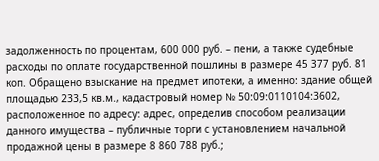задолженность по процентам, 600 000 руб. – пени, а также судебные расходы по оплате государственной пошлины в размере 45 377 руб. 81 коп. Обращено взыскание на предмет ипотеки, а именно: здание общей площадью 233,5 кв.м., кадастровый номер № 50:09:0110104:3602, расположенное по адресу: адрес, определив способом реализации данного имущества – публичные торги с установлением начальной продажной цены в размере 8 860 788 руб.;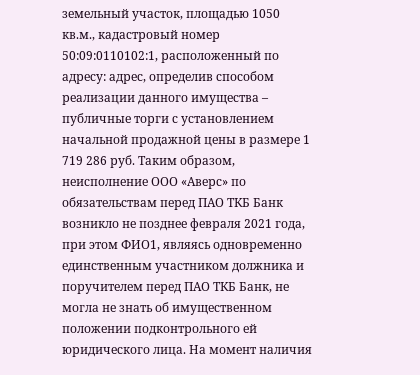земельный участок, площадью 1050 кв.м., кадастровый номер 50:09:0110102:1, расположенный по адресу: адрес, определив способом реализации данного имущества – публичные торги с установлением начальной продажной цены в размере 1 719 286 руб. Таким образом, неисполнение ООО «Аверс» по обязательствам перед ПАО ТКБ Банк возникло не позднее февраля 2021 года, при этом ФИО1, являясь одновременно единственным участником должника и поручителем перед ПАО ТКБ Банк, не могла не знать об имущественном положении подконтрольного ей юридического лица. На момент наличия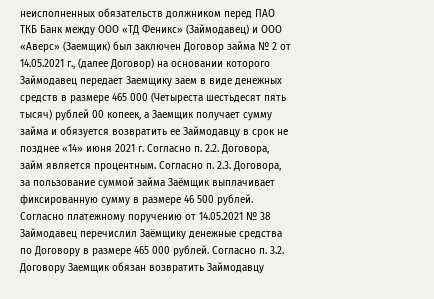неисполненных обязательств должником перед ПАО ТКБ Банк между ООО «ТД Феникс» (Займодавец) и ООО «Аверс» (Заемщик) был заключен Договор займа № 2 от 14.05.2021 г., (далее Договор) на основании которого Займодавец передает Заемщику заем в виде денежных средств в размере 465 000 (Четыреста шестьдесят пять тысяч) рублей 00 копеек, а Заемщик получает сумму займа и обязуется возвратить ее Займодавцу в срок не позднее «14» июня 2021 г. Согласно п. 2.2. Договора, займ является процентным. Согласно п. 2.3. Договора, за пользование суммой займа Заёмщик выплачивает фиксированную сумму в размере 46 500 рублей. Согласно платежному поручению от 14.05.2021 № 38 Займодавец перечислил Заёмщику денежные средства по Договору в размере 465 000 рублей. Согласно п. 3.2. Договору Заемщик обязан возвратить Займодавцу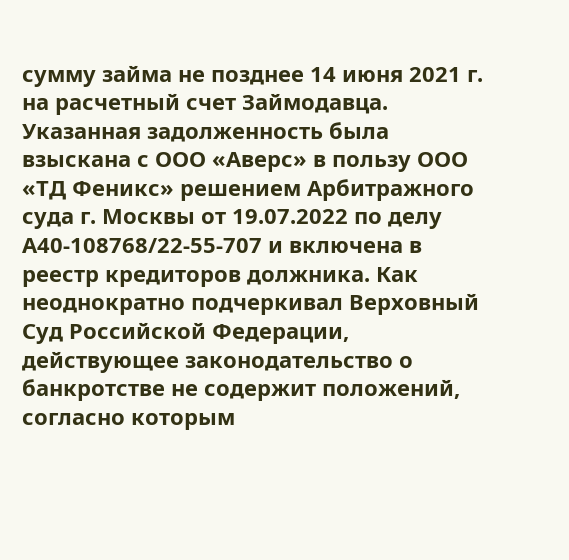сумму займа не позднее 14 июня 2021 г. на расчетный счет Займодавца. Указанная задолженность была взыскана с ООО «Аверс» в пользу ООО «ТД Феникс» решением Арбитражного суда г. Москвы от 19.07.2022 по делу А40-108768/22-55-707 и включена в реестр кредиторов должника. Как неоднократно подчеркивал Верховный Суд Российской Федерации, действующее законодательство о банкротстве не содержит положений, согласно которым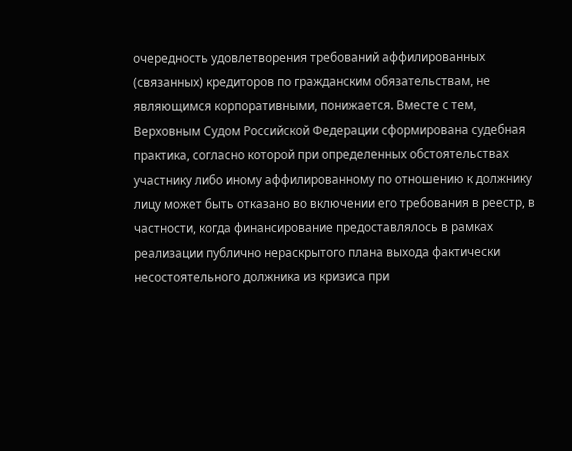очередность удовлетворения требований аффилированных (связанных) кредиторов по гражданским обязательствам, не являющимся корпоративными, понижается. Вместе с тем, Верховным Судом Российской Федерации сформирована судебная практика, согласно которой при определенных обстоятельствах участнику либо иному аффилированному по отношению к должнику лицу может быть отказано во включении его требования в реестр, в частности, когда финансирование предоставлялось в рамках реализации публично нераскрытого плана выхода фактически несостоятельного должника из кризиса при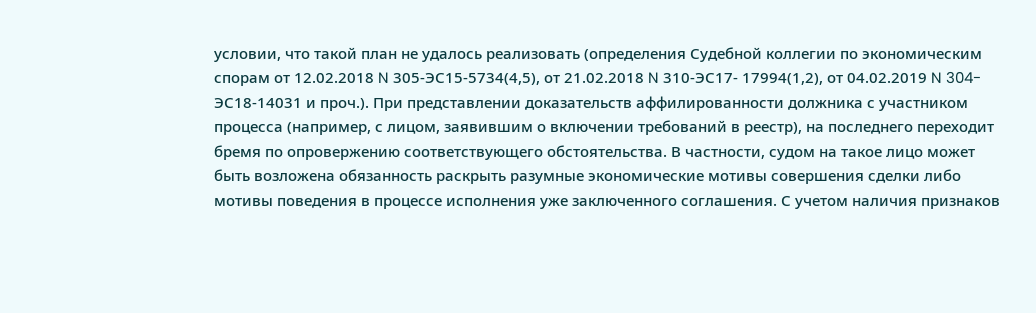условии, что такой план не удалось реализовать (определения Судебной коллегии по экономическим спорам от 12.02.2018 N 305-ЭС15-5734(4,5), от 21.02.2018 N 310-ЭС17- 17994(1,2), от 04.02.2019 N 304-ЭС18-14031 и проч.). При представлении доказательств аффилированности должника с участником процесса (например, с лицом, заявившим о включении требований в реестр), на последнего переходит бремя по опровержению соответствующего обстоятельства. В частности, судом на такое лицо может быть возложена обязанность раскрыть разумные экономические мотивы совершения сделки либо мотивы поведения в процессе исполнения уже заключенного соглашения. С учетом наличия признаков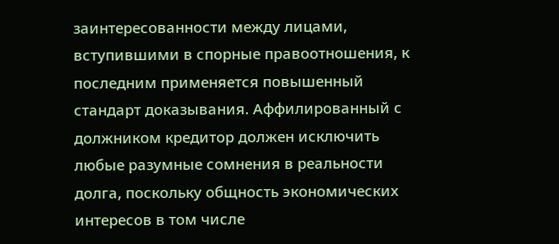заинтересованности между лицами, вступившими в спорные правоотношения, к последним применяется повышенный стандарт доказывания. Аффилированный с должником кредитор должен исключить любые разумные сомнения в реальности долга, поскольку общность экономических интересов в том числе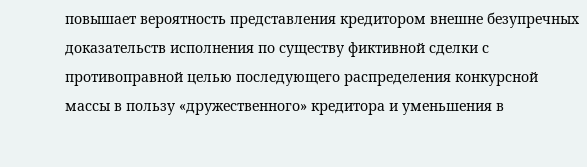повышает вероятность представления кредитором внешне безупречных доказательств исполнения по существу фиктивной сделки с противоправной целью последующего распределения конкурсной массы в пользу «дружественного» кредитора и уменьшения в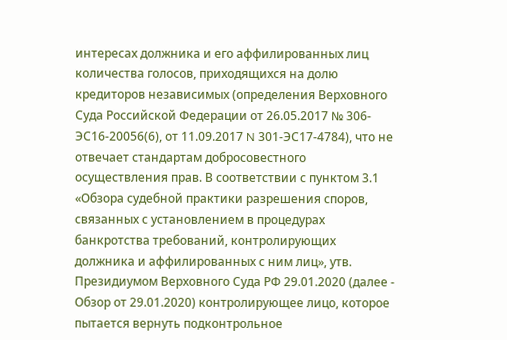интересах должника и его аффилированных лиц количества голосов, приходящихся на долю кредиторов независимых (определения Верховного Суда Российской Федерации от 26.05.2017 № 306- ЭС16-20056(6), от 11.09.2017 N 301-ЭС17-4784), что не отвечает стандартам добросовестного осуществления прав. В соответствии с пунктом 3.1 «Обзора судебной практики разрешения споров, связанных с установлением в процедурах банкротства требований, контролирующих должника и аффилированных с ним лиц», утв. Президиумом Верховного Суда РФ 29.01.2020 (далее - Обзор от 29.01.2020) контролирующее лицо, которое пытается вернуть подконтрольное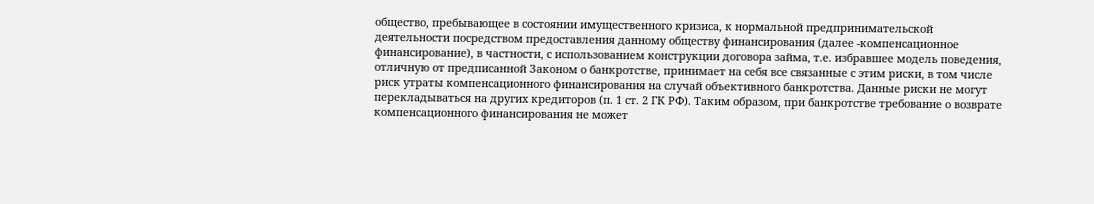общество, пребывающее в состоянии имущественного кризиса, к нормальной предпринимательской деятельности посредством предоставления данному обществу финансирования (далее -компенсационное финансирование), в частности, с использованием конструкции договора займа, т.е. избравшее модель поведения, отличную от предписанной Законом о банкротстве, принимает на себя все связанные с этим риски, в том числе риск утраты компенсационного финансирования на случай объективного банкротства. Данные риски не могут перекладываться на других кредиторов (п. 1 ст. 2 ГК РФ). Таким образом, при банкротстве требование о возврате компенсационного финансирования не может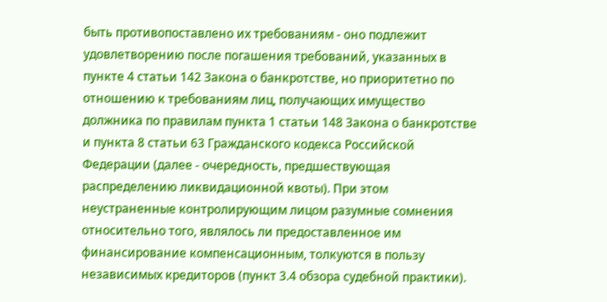быть противопоставлено их требованиям - оно подлежит удовлетворению после погашения требований, указанных в пункте 4 статьи 142 Закона о банкротстве, но приоритетно по отношению к требованиям лиц, получающих имущество должника по правилам пункта 1 статьи 148 Закона о банкротстве и пункта 8 статьи 63 Гражданского кодекса Российской Федерации (далее - очередность, предшествующая распределению ликвидационной квоты). При этом неустраненные контролирующим лицом разумные сомнения относительно того, являлось ли предоставленное им финансирование компенсационным, толкуются в пользу независимых кредиторов (пункт 3.4 обзора судебной практики).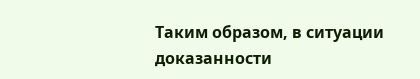Таким образом, в ситуации доказанности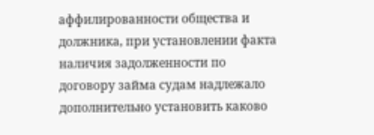аффилированности общества и должника, при установлении факта наличия задолженности по договору займа судам надлежало дополнительно установить каково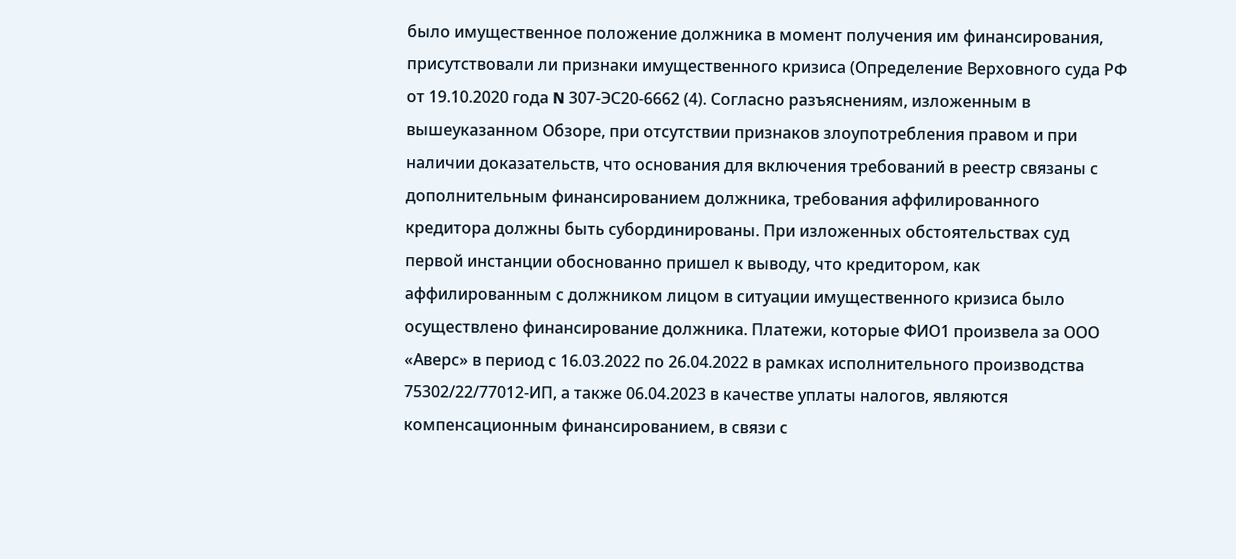было имущественное положение должника в момент получения им финансирования, присутствовали ли признаки имущественного кризиса (Определение Верховного суда РФ от 19.10.2020 года N 307-ЭС20-6662 (4). Согласно разъяснениям, изложенным в вышеуказанном Обзоре, при отсутствии признаков злоупотребления правом и при наличии доказательств, что основания для включения требований в реестр связаны с дополнительным финансированием должника, требования аффилированного кредитора должны быть субординированы. При изложенных обстоятельствах суд первой инстанции обоснованно пришел к выводу, что кредитором, как аффилированным с должником лицом в ситуации имущественного кризиса было осуществлено финансирование должника. Платежи, которые ФИО1 произвела за ООО «Аверс» в период с 16.03.2022 по 26.04.2022 в рамках исполнительного производства 75302/22/77012-ИП, а также 06.04.2023 в качестве уплаты налогов, являются компенсационным финансированием, в связи с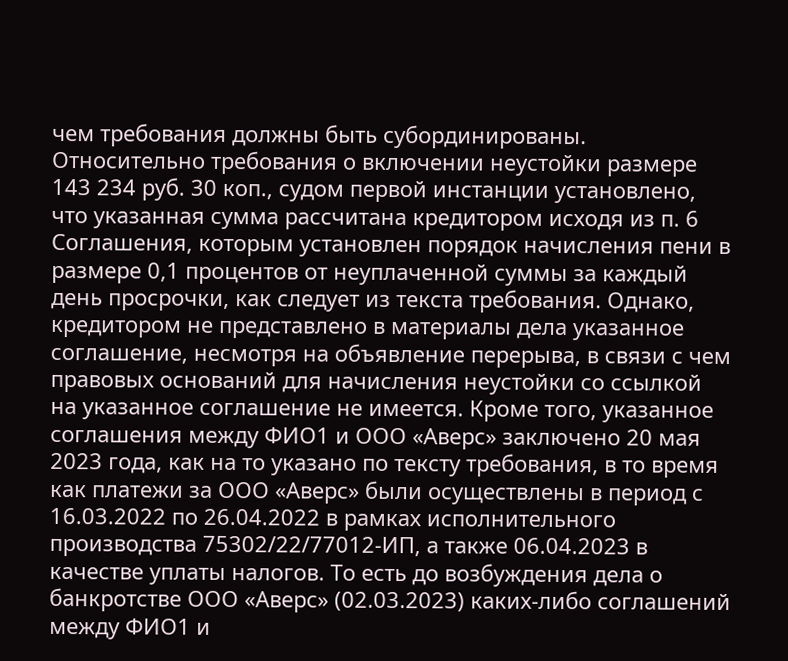чем требования должны быть субординированы. Относительно требования о включении неустойки размере 143 234 руб. 30 коп., судом первой инстанции установлено, что указанная сумма рассчитана кредитором исходя из п. 6 Соглашения, которым установлен порядок начисления пени в размере 0,1 процентов от неуплаченной суммы за каждый день просрочки, как следует из текста требования. Однако, кредитором не представлено в материалы дела указанное соглашение, несмотря на объявление перерыва, в связи с чем правовых оснований для начисления неустойки со ссылкой на указанное соглашение не имеется. Кроме того, указанное соглашения между ФИО1 и ООО «Аверс» заключено 20 мая 2023 года, как на то указано по тексту требования, в то время как платежи за ООО «Аверс» были осуществлены в период с 16.03.2022 по 26.04.2022 в рамках исполнительного производства 75302/22/77012-ИП, а также 06.04.2023 в качестве уплаты налогов. То есть до возбуждения дела о банкротстве ООО «Аверс» (02.03.2023) каких-либо соглашений между ФИО1 и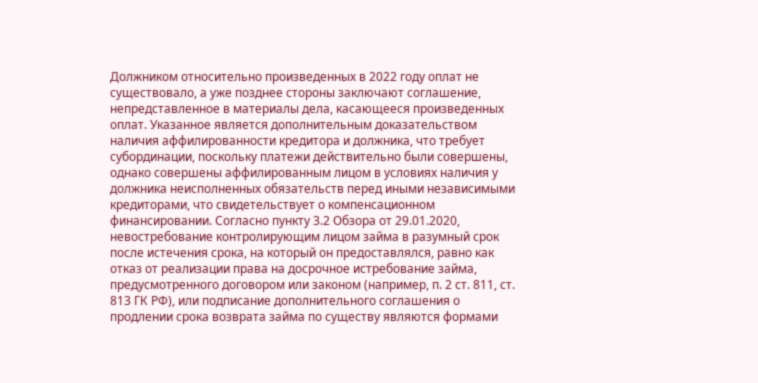Должником относительно произведенных в 2022 году оплат не существовало, а уже позднее стороны заключают соглашение, непредставленное в материалы дела, касающееся произведенных оплат. Указанное является дополнительным доказательством наличия аффилированности кредитора и должника, что требует субординации, поскольку платежи действительно были совершены, однако совершены аффилированным лицом в условиях наличия у должника неисполненных обязательств перед иными независимыми кредиторами, что свидетельствует о компенсационном финансировании. Согласно пункту 3.2 Обзора от 29.01.2020, невостребование контролирующим лицом займа в разумный срок после истечения срока, на который он предоставлялся, равно как отказ от реализации права на досрочное истребование займа, предусмотренного договором или законом (например, п. 2 ст. 811, ст. 813 ГК РФ), или подписание дополнительного соглашения о продлении срока возврата займа по существу являются формами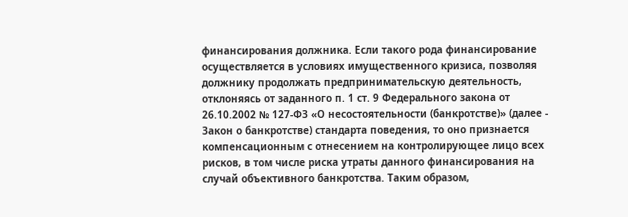финансирования должника. Если такого рода финансирование осуществляется в условиях имущественного кризиса, позволяя должнику продолжать предпринимательскую деятельность, отклоняясь от заданного п. 1 ст. 9 Федерального закона от 26.10.2002 № 127-ФЗ «О несостоятельности (банкротстве)» (далее - Закон о банкротстве) стандарта поведения, то оно признается компенсационным с отнесением на контролирующее лицо всех рисков, в том числе риска утраты данного финансирования на случай объективного банкротства. Таким образом,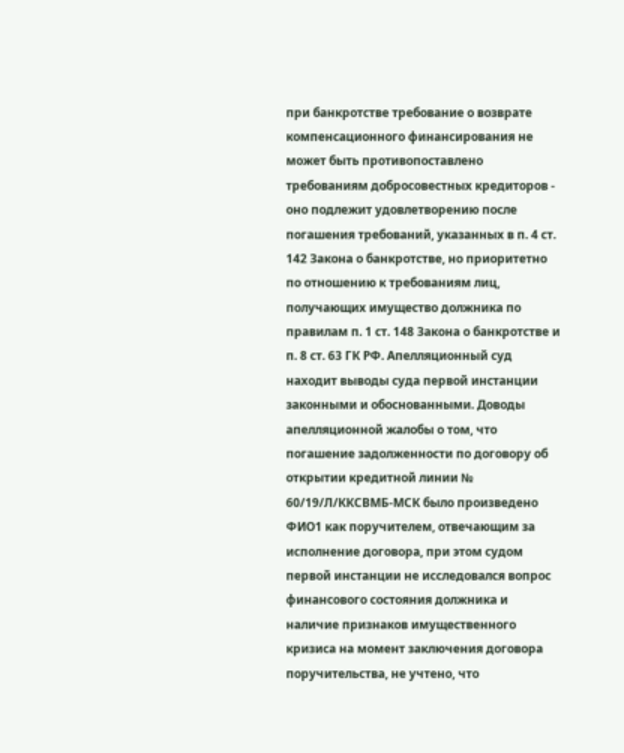при банкротстве требование о возврате компенсационного финансирования не может быть противопоставлено требованиям добросовестных кредиторов - оно подлежит удовлетворению после погашения требований, указанных в п. 4 ст. 142 Закона о банкротстве, но приоритетно по отношению к требованиям лиц, получающих имущество должника по правилам п. 1 ст. 148 Закона о банкротстве и п. 8 ст. 63 ГК РФ. Апелляционный суд находит выводы суда первой инстанции законными и обоснованными. Доводы апелляционной жалобы о том, что погашение задолженности по договору об открытии кредитной линии № 60/19/Л/ККСВМБ-МСК было произведено ФИО1 как поручителем, отвечающим за исполнение договора, при этом судом первой инстанции не исследовался вопрос финансового состояния должника и наличие признаков имущественного кризиса на момент заключения договора поручительства, не учтено, что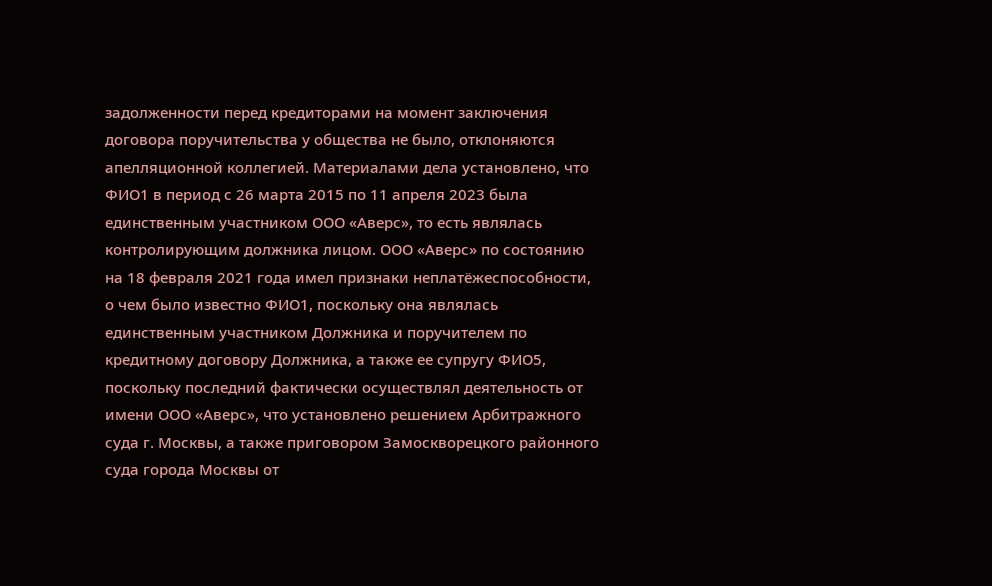задолженности перед кредиторами на момент заключения договора поручительства у общества не было, отклоняются апелляционной коллегией. Материалами дела установлено, что ФИО1 в период с 26 марта 2015 по 11 апреля 2023 была единственным участником ООО «Аверс», то есть являлась контролирующим должника лицом. ООО «Аверс» по состоянию на 18 февраля 2021 года имел признаки неплатёжеспособности, о чем было известно ФИО1, поскольку она являлась единственным участником Должника и поручителем по кредитному договору Должника, а также ее супругу ФИО5, поскольку последний фактически осуществлял деятельность от имени ООО «Аверс», что установлено решением Арбитражного суда г. Москвы, а также приговором Замоскворецкого районного суда города Москвы от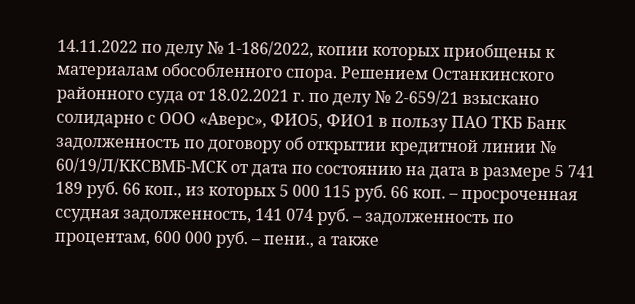14.11.2022 по делу № 1-186/2022, копии которых приобщены к материалам обособленного спора. Решением Останкинского районного суда от 18.02.2021 г. по делу № 2-659/21 взыскано солидарно с ООО «Аверс», ФИО5, ФИО1 в пользу ПАО ТКБ Банк задолженность по договору об открытии кредитной линии № 60/19/Л/ККСВМБ-МСК от дата по состоянию на дата в размере 5 741 189 руб. 66 коп., из которых 5 000 115 руб. 66 коп. – просроченная ссудная задолженность, 141 074 руб. – задолженность по процентам, 600 000 руб. – пени., а также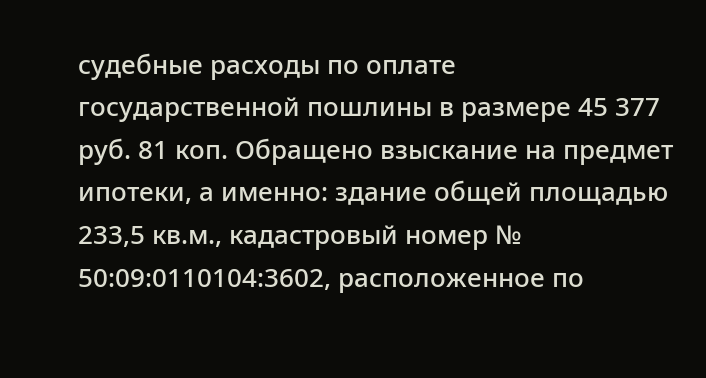судебные расходы по оплате государственной пошлины в размере 45 377 руб. 81 коп. Обращено взыскание на предмет ипотеки, а именно: здание общей площадью 233,5 кв.м., кадастровый номер № 50:09:0110104:3602, расположенное по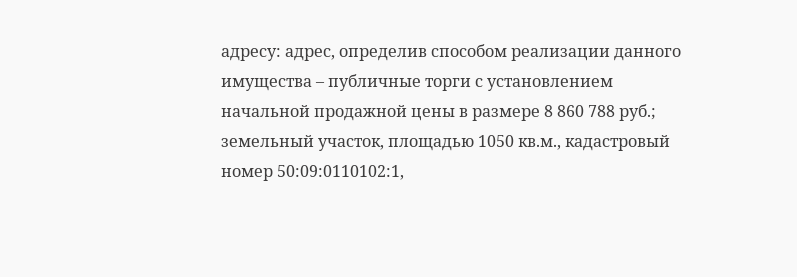адресу: адрес, определив способом реализации данного имущества – публичные торги с установлением начальной продажной цены в размере 8 860 788 руб.; земельный участок, площадью 1050 кв.м., кадастровый номер 50:09:0110102:1,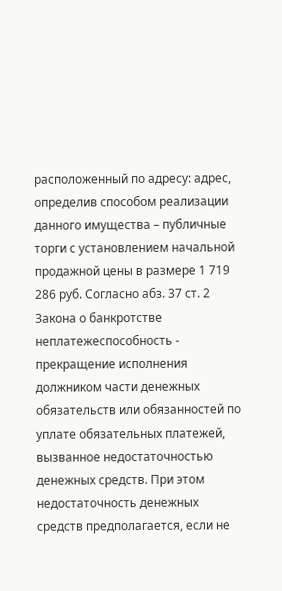расположенный по адресу: адрес, определив способом реализации данного имущества – публичные торги с установлением начальной продажной цены в размере 1 719 286 руб. Согласно абз. 37 ст. 2 Закона о банкротстве неплатежеспособность - прекращение исполнения должником части денежных обязательств или обязанностей по уплате обязательных платежей, вызванное недостаточностью денежных средств. При этом недостаточность денежных средств предполагается, если не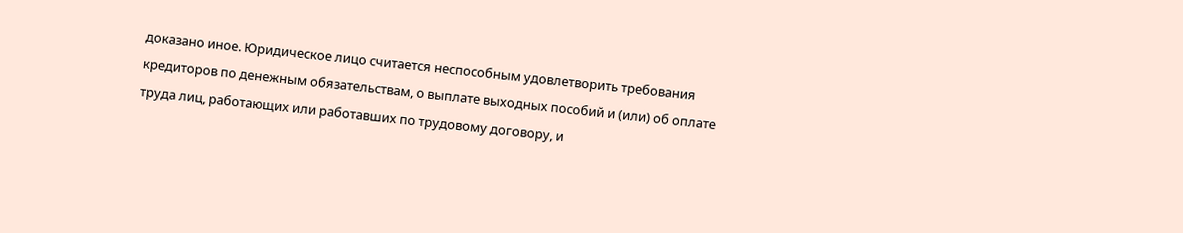доказано иное. Юридическое лицо считается неспособным удовлетворить требования кредиторов по денежным обязательствам, о выплате выходных пособий и (или) об оплате труда лиц, работающих или работавших по трудовому договору, и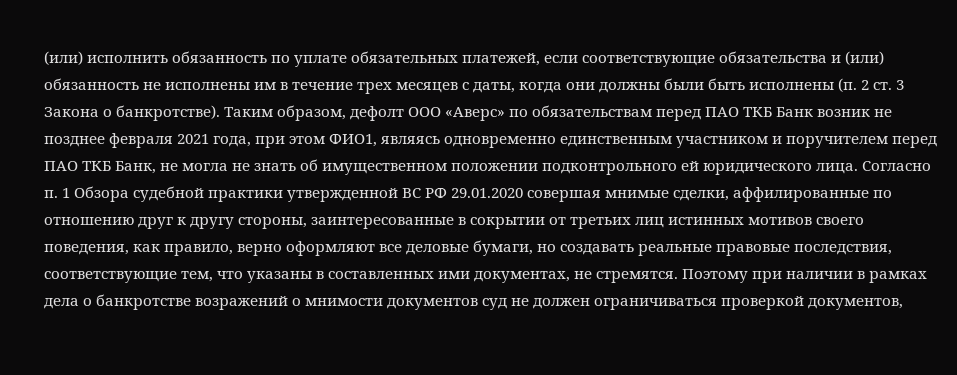(или) исполнить обязанность по уплате обязательных платежей, если соответствующие обязательства и (или) обязанность не исполнены им в течение трех месяцев с даты, когда они должны были быть исполнены (п. 2 ст. 3 Закона о банкротстве). Таким образом, дефолт ООО «Аверс» по обязательствам перед ПАО ТКБ Банк возник не позднее февраля 2021 года, при этом ФИО1, являясь одновременно единственным участником и поручителем перед ПАО ТКБ Банк, не могла не знать об имущественном положении подконтрольного ей юридического лица. Согласно п. 1 Обзора судебной практики утвержденной ВС РФ 29.01.2020 совершая мнимые сделки, аффилированные по отношению друг к другу стороны, заинтересованные в сокрытии от третьих лиц истинных мотивов своего поведения, как правило, верно оформляют все деловые бумаги, но создавать реальные правовые последствия, соответствующие тем, что указаны в составленных ими документах, не стремятся. Поэтому при наличии в рамках дела о банкротстве возражений о мнимости документов суд не должен ограничиваться проверкой документов,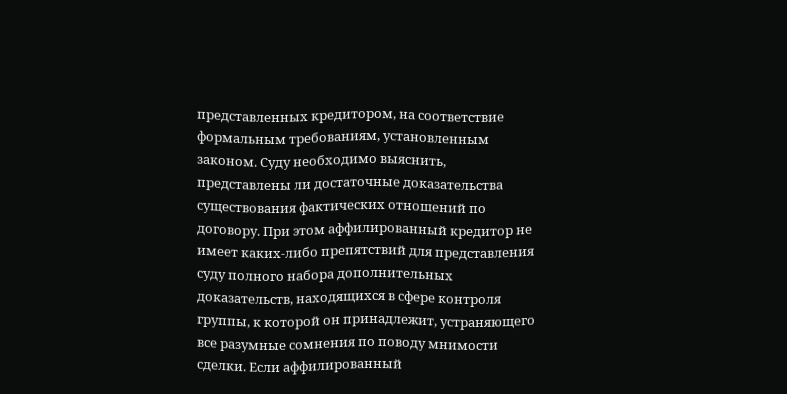представленных кредитором, на соответствие формальным требованиям, установленным законом. Суду необходимо выяснить, представлены ли достаточные доказательства существования фактических отношений по договору. При этом аффилированный кредитор не имеет каких-либо препятствий для представления суду полного набора дополнительных доказательств, находящихся в сфере контроля группы, к которой он принадлежит, устраняющего все разумные сомнения по поводу мнимости сделки. Если аффилированный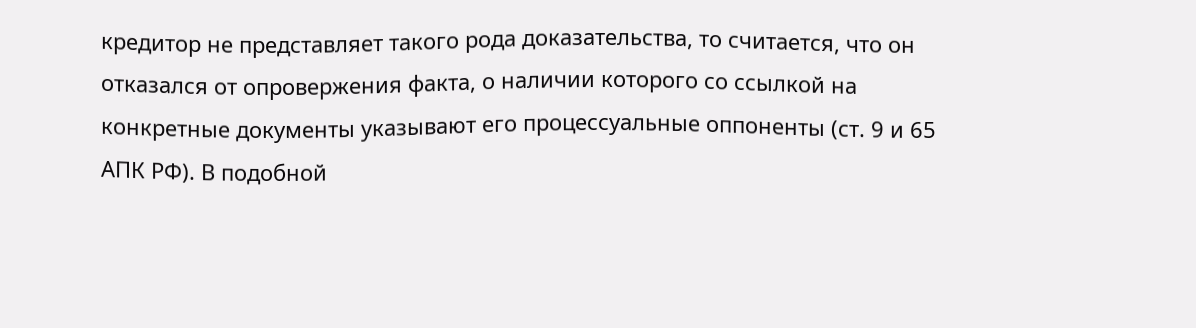кредитор не представляет такого рода доказательства, то считается, что он отказался от опровержения факта, о наличии которого со ссылкой на конкретные документы указывают его процессуальные оппоненты (ст. 9 и 65 АПК РФ). В подобной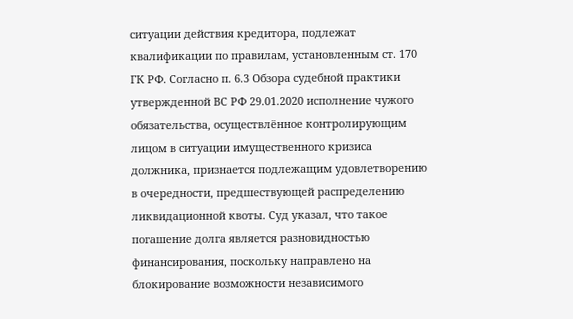ситуации действия кредитора, подлежат квалификации по правилам, установленным ст. 170 ГК РФ. Согласно п. 6.3 Обзора судебной практики утвержденной ВС РФ 29.01.2020 исполнение чужого обязательства, осуществлённое контролирующим лицом в ситуации имущественного кризиса должника, признается подлежащим удовлетворению в очередности, предшествующей распределению ликвидационной квоты. Суд указал, что такое погашение долга является разновидностью финансирования, поскольку направлено на блокирование возможности независимого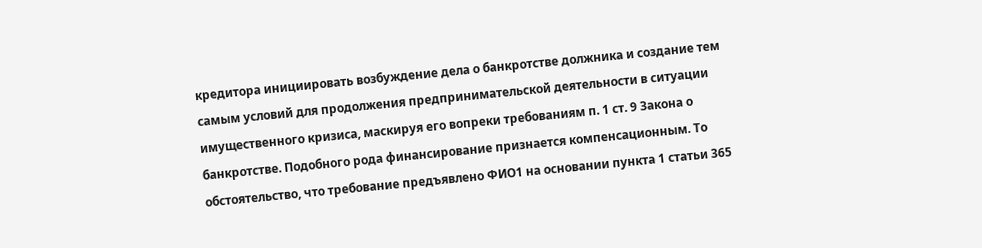кредитора инициировать возбуждение дела о банкротстве должника и создание тем самым условий для продолжения предпринимательской деятельности в ситуации имущественного кризиса, маскируя его вопреки требованиям п. 1 ст. 9 Закона о банкротстве. Подобного рода финансирование признается компенсационным. То обстоятельство, что требование предъявлено ФИО1 на основании пункта 1 статьи 365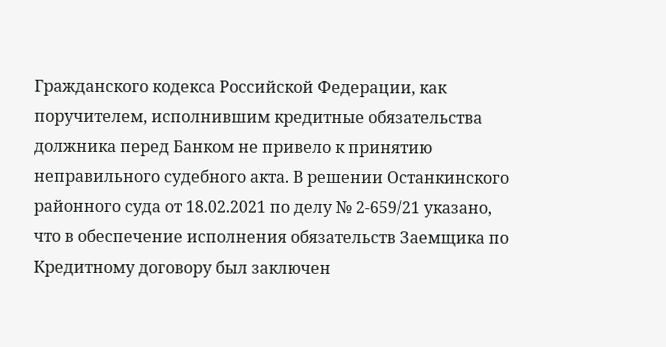Гражданского кодекса Российской Федерации, как поручителем, исполнившим кредитные обязательства должника перед Банком не привело к принятию неправильного судебного акта. В решении Останкинского районного суда от 18.02.2021 по делу № 2-659/21 указано, что в обеспечение исполнения обязательств Заемщика по Кредитному договору был заключен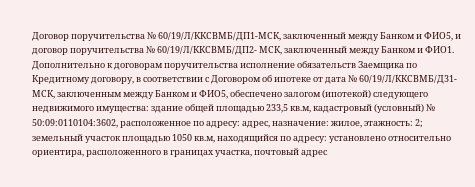Договор поручительства № 60/19/Л/ККСВМБ/ДП1-МСК, заключенный между Банком и ФИО5, и договор поручительства № 60/19/Л/ККСВМБ/ДП2- МСК, заключенный между Банком и ФИО1. Дополнительно к договорам поручительства исполнение обязательств Заемщика по Кредитному договору, в соответствии с Договором об ипотеке от дата № 60/19/Л/ККСВМБ/Д31- МСК, заключенным между Банком и ФИО5, обеспечено залогом (ипотекой) следующего недвижимого имущества: здание общей площадью 233,5 кв.м, кадастровый (условный) № 50:09:0110104:3602, расположенное по адресу: адрес, назначение: жилое, этажность: 2; земельный участок площадью 1050 кв.м, находящийся по адресу: установлено относительно ориентира, расположенного в границах участка, почтовый адрес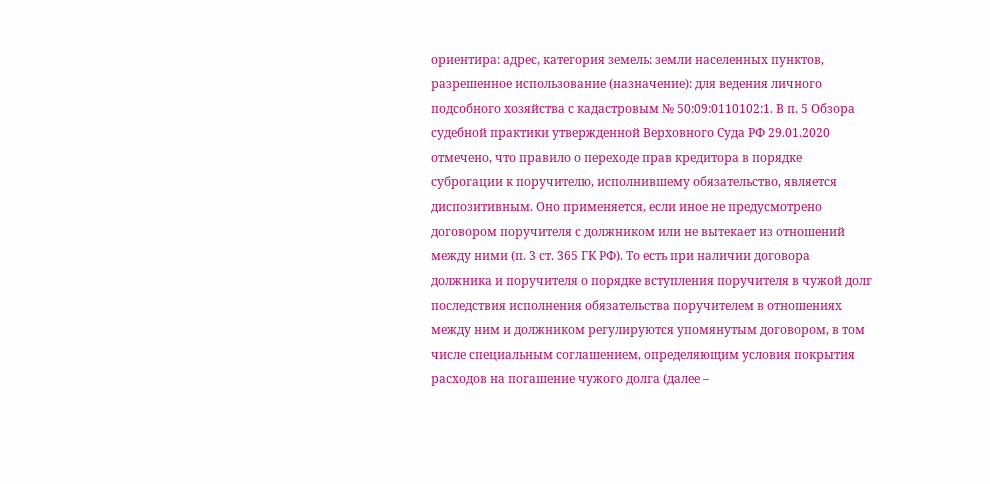ориентира: адрес, категория земель: земли населенных пунктов, разрешенное использование (назначение): для ведения личного подсобного хозяйства с кадастровым № 50:09:0110102:1. В п. 5 Обзора судебной практики утвержденной Верховного Суда РФ 29.01.2020 отмечено, что правило о переходе прав кредитора в порядке суброгации к поручителю, исполнившему обязательство, является диспозитивным. Оно применяется, если иное не предусмотрено договором поручителя с должником или не вытекает из отношений между ними (п. 3 ст. 365 ГК РФ). То есть при наличии договора должника и поручителя о порядке вступления поручителя в чужой долг последствия исполнения обязательства поручителем в отношениях между ним и должником регулируются упомянутым договором, в том числе специальным соглашением, определяющим условия покрытия расходов на погашение чужого долга (далее –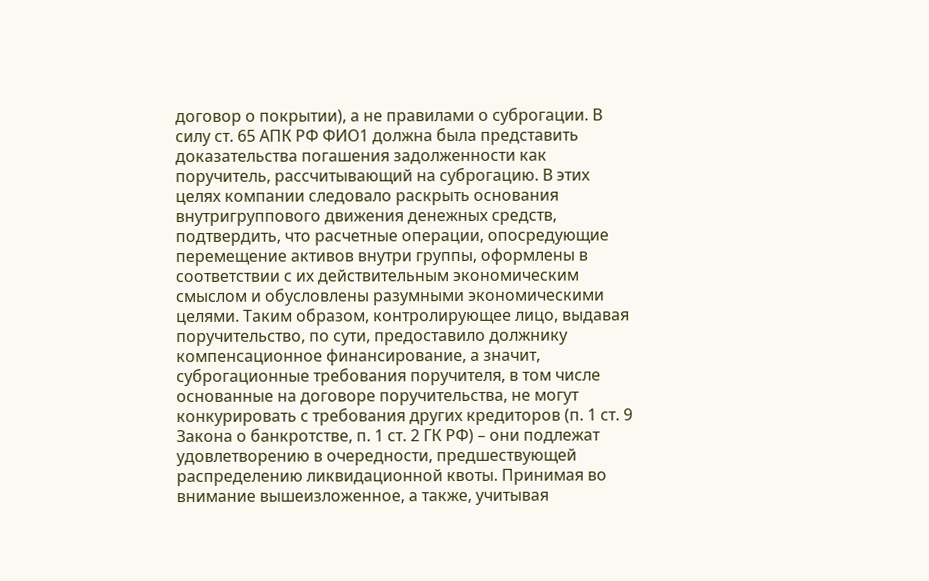договор о покрытии), а не правилами о суброгации. В силу ст. 65 АПК РФ ФИО1 должна была представить доказательства погашения задолженности как поручитель, рассчитывающий на суброгацию. В этих целях компании следовало раскрыть основания внутригруппового движения денежных средств, подтвердить, что расчетные операции, опосредующие перемещение активов внутри группы, оформлены в соответствии с их действительным экономическим смыслом и обусловлены разумными экономическими целями. Таким образом, контролирующее лицо, выдавая поручительство, по сути, предоставило должнику компенсационное финансирование, а значит, суброгационные требования поручителя, в том числе основанные на договоре поручительства, не могут конкурировать с требования других кредиторов (п. 1 ст. 9 Закона о банкротстве, п. 1 ст. 2 ГК РФ) – они подлежат удовлетворению в очередности, предшествующей распределению ликвидационной квоты. Принимая во внимание вышеизложенное, а также, учитывая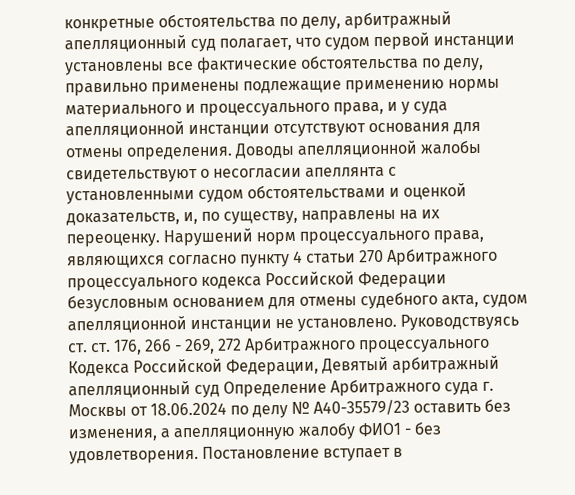конкретные обстоятельства по делу, арбитражный апелляционный суд полагает, что судом первой инстанции установлены все фактические обстоятельства по делу, правильно применены подлежащие применению нормы материального и процессуального права, и у суда апелляционной инстанции отсутствуют основания для отмены определения. Доводы апелляционной жалобы свидетельствуют о несогласии апеллянта с установленными судом обстоятельствами и оценкой доказательств, и, по существу, направлены на их переоценку. Нарушений норм процессуального права, являющихся согласно пункту 4 статьи 270 Арбитражного процессуального кодекса Российской Федерации безусловным основанием для отмены судебного акта, судом апелляционной инстанции не установлено. Руководствуясь ст. ст. 176, 266 - 269, 272 Арбитражного процессуального Кодекса Российской Федерации, Девятый арбитражный апелляционный суд Определение Арбитражного суда г. Москвы от 18.06.2024 по делу № А40-35579/23 оставить без изменения, а апелляционную жалобу ФИО1 - без удовлетворения. Постановление вступает в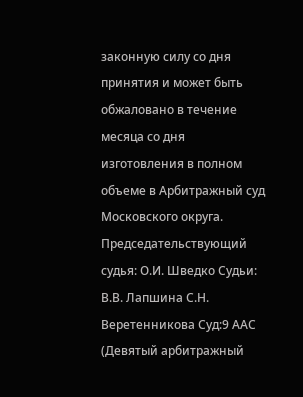законную силу со дня принятия и может быть обжаловано в течение месяца со дня изготовления в полном объеме в Арбитражный суд Московского округа. Председательствующий судья: О.И. Шведко Судьи: В.В. Лапшина С.Н. Веретенникова Суд:9 ААС (Девятый арбитражный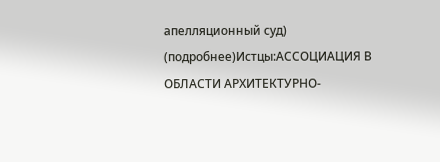апелляционный суд) (подробнее)Истцы:АССОЦИАЦИЯ В ОБЛАСТИ АРХИТЕКТУРНО-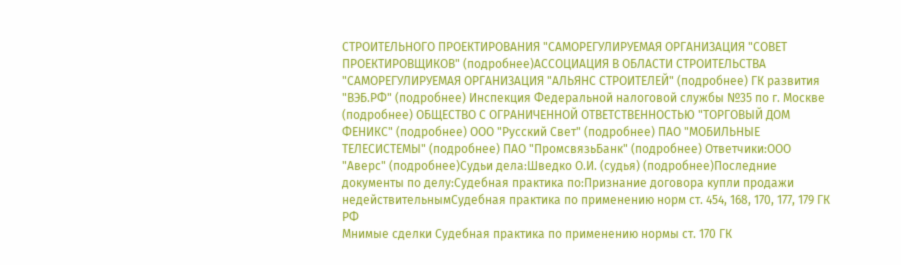СТРОИТЕЛЬНОГО ПРОЕКТИРОВАНИЯ "САМОРЕГУЛИРУЕМАЯ ОРГАНИЗАЦИЯ "СОВЕТ ПРОЕКТИРОВЩИКОВ" (подробнее)АССОЦИАЦИЯ В ОБЛАСТИ СТРОИТЕЛЬСТВА "САМОРЕГУЛИРУЕМАЯ ОРГАНИЗАЦИЯ "АЛЬЯНС СТРОИТЕЛЕЙ" (подробнее) ГК развития "ВЭБ.РФ" (подробнее) Инспекция Федеральной налоговой службы №35 по г. Москве (подробнее) ОБЩЕСТВО С ОГРАНИЧЕННОЙ ОТВЕТСТВЕННОСТЬЮ "ТОРГОВЫЙ ДОМ ФЕНИКС" (подробнее) ООО "Русский Свет" (подробнее) ПАО "МОБИЛЬНЫЕ ТЕЛЕСИСТЕМЫ" (подробнее) ПАО "ПромсвязьБанк" (подробнее) Ответчики:ООО "Аверс" (подробнее)Судьи дела:Шведко О.И. (судья) (подробнее)Последние документы по делу:Судебная практика по:Признание договора купли продажи недействительнымСудебная практика по применению норм ст. 454, 168, 170, 177, 179 ГК РФ
Мнимые сделки Судебная практика по применению нормы ст. 170 ГК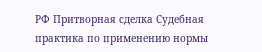РФ Притворная сделка Судебная практика по применению нормы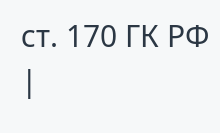ст. 170 ГК РФ |